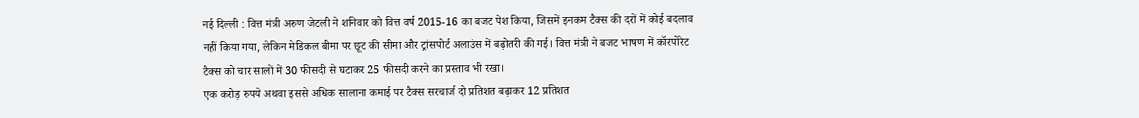नई दिल्ली : वित्त मंत्री अरुण जेटली ने शनिवार को वित्त वर्ष 2015-16 का बजट पेश किया, जिसमें इनकम टैक्स की दरों में कोई बदलाव नहीं किया गया, लेकिन मेडिकल बीमा पर छूट की सीमा और ट्रांसपोर्ट अलाउंस में बढ़ोतरी की गई। वित्त मंत्री ने बजट भाषण में कॉरपोरेट टैक्स को चार सालों में 30 फीसदी से घटाकर 25 फीसदी करने का प्रस्ताव भी रखा।
एक करोड़ रुपये अथवा इससे अधिक सालाना कमाई पर टैक्स सरचार्ज दो प्रतिशत बढ़ाकर 12 प्रतिशत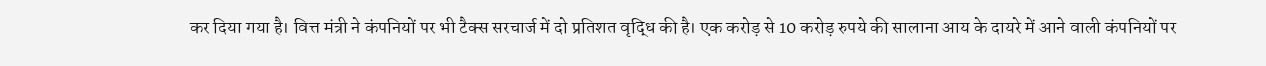कर दिया गया है। वित्त मंत्री ने कंपनियों पर भी टैक्स सरचार्ज में दो प्रतिशत वृद्धि की है। एक करोड़ से 10 करोड़ रुपये की सालाना आय के दायरे में आने वाली कंपनियों पर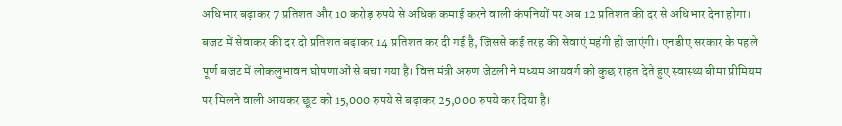अधिभार बढ़ाकर 7 प्रतिशत और 10 करोड़ रुपये से अधिक कमाई करने वाली कंपनियों पर अब 12 प्रतिशत की दर से अधिभार देना होगा।
बजट में सेवाकर की दर दो प्रतिशत बढ़ाकर 14 प्रतिशत कर दी गई है, जिससे कई तरह की सेवाएं महंगी हो जाएंगी। एनडीए सरकार के पहले पूर्ण बजट में लोकलुभावन घोषणाओं से बचा गया है। वित्त मंत्री अरुण जेटली ने मध्यम आयवर्ग को कुछ राहत देते हुए स्वास्थ्य बीमा प्रीमियम पर मिलने वाली आयकर छूट को 15,000 रुपये से बढ़ाकर 25,000 रुपये कर दिया है।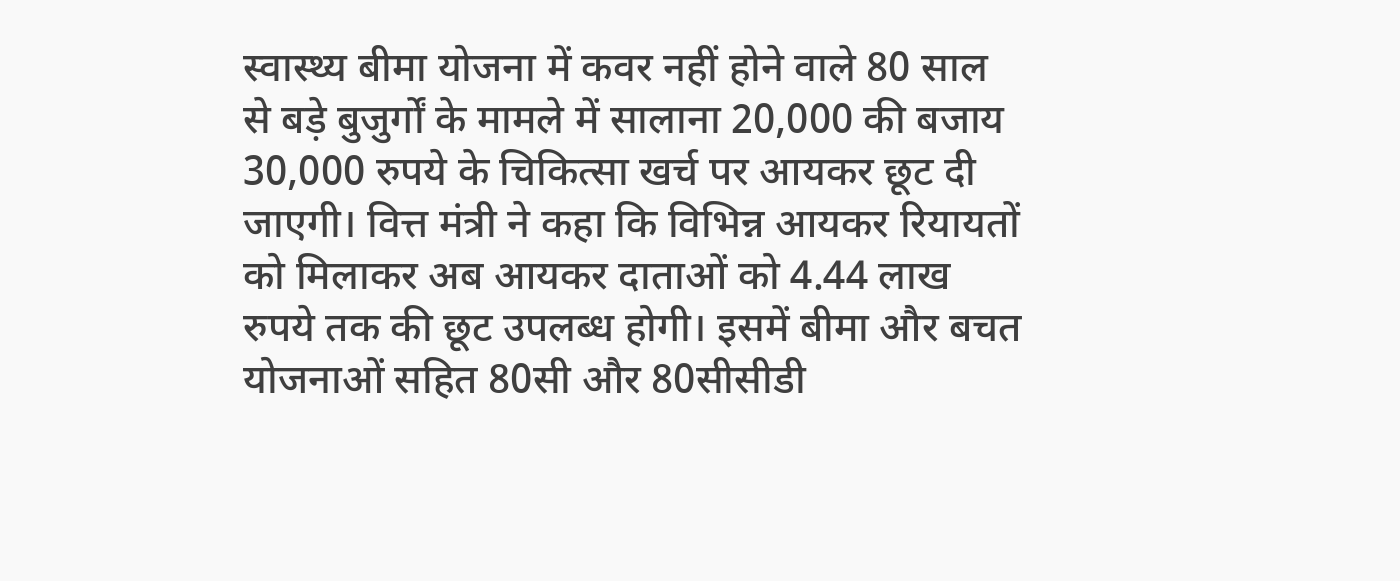स्वास्थ्य बीमा योजना में कवर नहीं होने वाले 80 साल से बड़े बुजुर्गों के मामले में सालाना 20,000 की बजाय 30,000 रुपये के चिकित्सा खर्च पर आयकर छूट दी जाएगी। वित्त मंत्री ने कहा कि विभिन्न आयकर रियायतों को मिलाकर अब आयकर दाताओं को 4.44 लाख रुपये तक की छूट उपलब्ध होगी। इसमें बीमा और बचत योजनाओं सहित 80सी और 80सीसीडी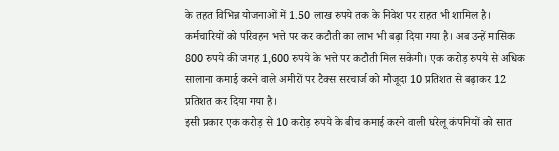के तहत विभिन्न योजनाओं में 1.50 लाख रुपये तक के निवेश पर राहत भी शामिल है।
कर्मचारियों को परिवहन भत्ते पर कर कटौती का लाभ भी बढ़ा दिया गया है। अब उन्हें मासिक 800 रुपये की जगह 1,600 रुपये के भत्ते पर कटौती मिल सकेगी। एक करोड़ रुपये से अधिक सालाना कमाई करने वाले अमीरों पर टैक्स सरचार्ज को मौजूदा 10 प्रतिशत से बढ़ाकर 12 प्रतिशत कर दिया गया है।
इसी प्रकार एक करोड़ से 10 करोड़ रुपये के बीच कमाई करने वाली घरेलू कंपनियों को सात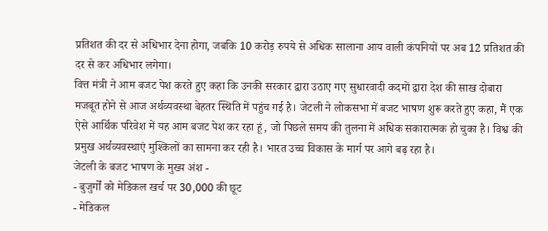प्रतिशत की दर से अधिभार देना होगा, जबकि 10 करोड़ रुपये से अधिक सालाना आय वाली कंपनियों पर अब 12 प्रतिशत की दर से कर अधिभार लगेगा।
वित्त मंत्री ने आम बजट पेश करते हुए कहा कि उनकी सरकार द्वारा उठाए गए सुधारवादी कदमों द्वारा देश की साख दोबारा मजबूत होने से आज अर्थव्यवस्था बेहतर स्थिति में पहुंच गई है। जेटली ने लोकसभा में बजट भाषण शुरू करते हुए कहा, मैं एक ऐसे आर्थिक परिवेश में यह आम बजट पेश कर रहा हूं, जो पिछले समय की तुलना में अधिक सकारात्मक हो चुका है। विश्व की प्रमुख अर्थव्यवस्थाएं मुश्किलों का सामना कर रही है। भारत उच्च विकास के मार्ग पर आगे बढ़ रहा है।
जेटली के बजट भाषण के मुख्य अंश -
- बुजुर्गों को मेडिकल खर्च पर 30,000 की छूट
- मेडिकल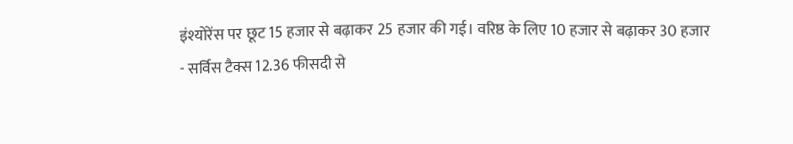इंश्योरेंस पर छूट 15 हजार से बढ़ाकर 25 हजार की गई। वरिष्ठ के लिए 10 हजार से बढ़ाकर 30 हजार
- सर्विस टैक्स 12.36 फीसदी से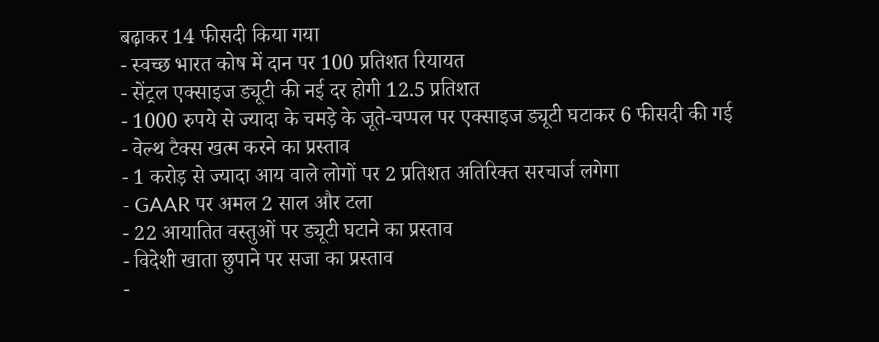बढ़ाकर 14 फीसदी किया गया
- स्वच्छ भारत कोष में दान पर 100 प्रतिशत रियायत
- सेंट्रल एक्साइज ड्यूटी की नई दर होगी 12.5 प्रतिशत
- 1000 रुपये से ज्यादा के चमड़े के जूते-चप्पल पर एक्साइज ड्यूटी घटाकर 6 फीसदी की गई
- वेल्थ टैक्स खत्म करने का प्रस्ताव
- 1 करोड़ से ज्यादा आय वाले लोगों पर 2 प्रतिशत अतिरिक्त सरचार्ज लगेगा
- GAAR पर अमल 2 साल और टला
- 22 आयातित वस्तुओं पर ड्यूटी घटाने का प्रस्ताव
- विदेशी खाता छुपाने पर सजा का प्रस्ताव
-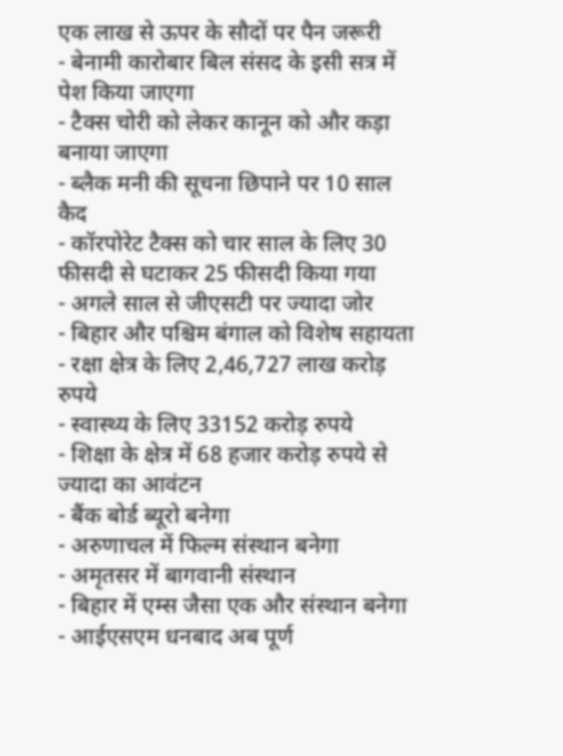एक लाख से ऊपर के सौदों पर पैन जरूरी
- बेनामी कारोबार बिल संसद के इसी सत्र में पेश किया जाएगा
- टैक्स चोरी को लेकर कानून को और कड़ा बनाया जाएगा
- ब्लैक मनी की सूचना छिपाने पर 10 साल कैद
- कॉरपोरेट टैक्स को चार साल के लिए 30 फीसदी से घटाकर 25 फीसदी किया गया
- अगले साल से जीएसटी पर ज्यादा जोर
- बिहार और पश्चिम बंगाल को विशेष सहायता
- रक्षा क्षेत्र के लिए 2,46,727 लाख करोड़ रुपये
- स्वास्थ्य के लिए 33152 करोड़ रुपये
- शिक्षा के क्षेत्र में 68 हजार करोड़ रुपये से ज्यादा का आवंटन
- बैंक बोर्ड ब्यूरो बनेगा
- अरुणाचल में फिल्म संस्थान बनेगा
- अमृतसर में बागवानी संस्थान
- बिहार में एम्स जैसा एक और संस्थान बनेगा
- आईएसएम धनबाद अब पूर्ण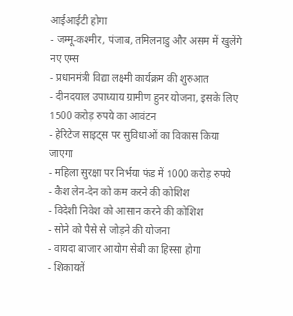आईआईटी होगा
- जम्मू-कश्मीर, पंजाब, तमिलनाडु और असम में खुलेंगे नए एम्स
- प्रधानमंत्री विद्या लक्ष्मी कार्यक्रम की शुरुआत
- दीनदयाल उपाध्याय ग्रामीण हुनर योजना, इसके लिए 1500 करोड़ रुपये का आवंटन
- हेरिटेज साइट्स पर सुविधाओं का विकास किया जाएगा
- महिला सुरक्षा पर निर्भया फंड में 1000 करोड़ रुपये
- कैश लेन-देन को कम करने की कोशिश
- विदेशी निवेश को आसान करने की कोशिश
- सोने को पैसे से जोड़ने की योजना
- वायदा बाजार आयोग सेबी का हिस्सा होगा
- शिकायतें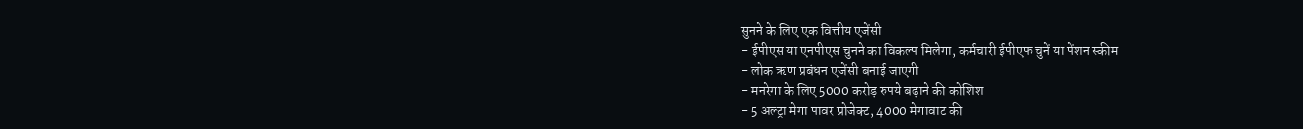सुनने के लिए एक वित्तीय एजेंसी
- ईपीएस या एनपीएस चुनने का विकल्प मिलेगा, कर्मचारी ईपीएफ चुनें या पेंशन स्कीम
- लोक ऋण प्रबंधन एजेंसी बनाई जाएगी
- मनरेगा के लिए 5000 करोड़ रुपये बढ़ाने की कोशिश
- 5 अल्ट्रा मेगा पावर प्रोजेक्ट, 4000 मेगावाट की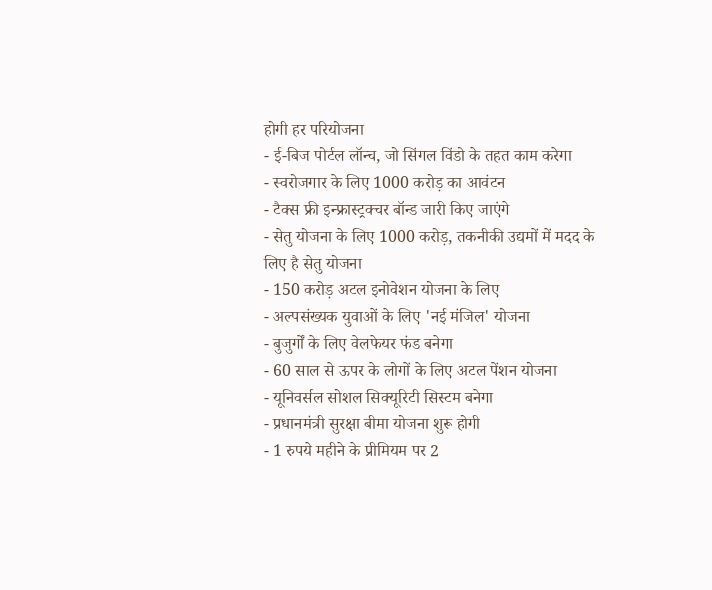होगी हर परियोजना
- ई-बिज पोर्टल लॉन्च, जो सिंगल विंडो के तहत काम करेगा
- स्वरोजगार के लिए 1000 करोड़ का आवंटन
- टैक्स फ्री इन्फ्रास्ट्रक्चर बॉन्ड जारी किए जाएंगे
- सेतु योजना के लिए 1000 करोड़, तकनीकी उद्यमों में मदद के लिए है सेतु योजना
- 150 करोड़ अटल इनोवेशन योजना के लिए
- अल्पसंख्यक युवाओं के लिए 'नई मंजिल' योजना
- बुजुर्गों के लिए वेलफेयर फंड बनेगा
- 60 साल से ऊपर के लोगों के लिए अटल पेंशन योजना
- यूनिवर्सल सोशल सिक्यूरिटी सिस्टम बनेगा
- प्रधानमंत्री सुरक्षा बीमा योजना शुरू होगी
- 1 रुपये महीने के प्रीमियम पर 2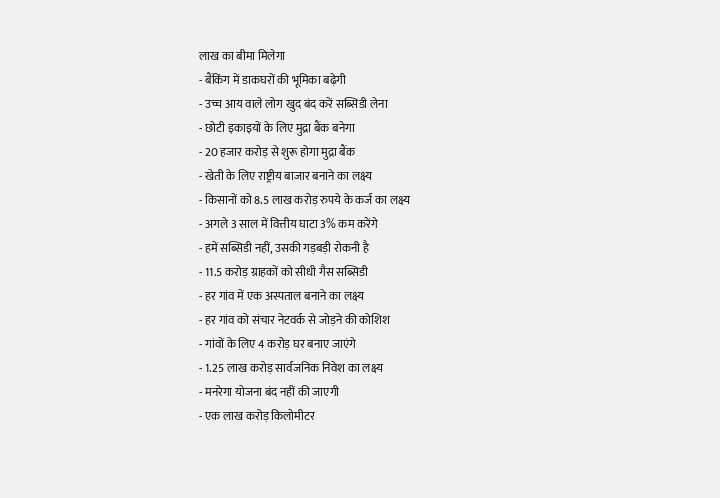लाख का बीमा मिलेगा
- बैंकिंग में डाकघरों की भूमिका बढ़ेगी
- उच्च आय वाले लोग खुद बंद करें सब्सिडी लेना
- छोटी इकाइयों के लिए मुद्रा बैंक बनेगा
- 20 हजार करोड़ से शुरू होगा मुद्रा बैंक
- खेती के लिए राष्ट्रीय बाजार बनाने का लक्ष्य
- किसानों को 8.5 लाख करोड़ रुपये के कर्ज का लक्ष्य
- अगले 3 साल में वित्तीय घाटा 3% कम करेंगे
- हमें सब्सिडी नहीं, उसकी गड़बड़ी रोकनी है
- 11.5 करोड़ ग्राहकों को सीधी गैस सब्सिडी
- हर गांव में एक अस्पताल बनाने का लक्ष्य
- हर गांव को संचार नेटवर्क से जोड़ने की कोशिश
- गांवों के लिए 4 करोड़ घर बनाए जाएंगे
- 1.25 लाख करोड़ सार्वजनिक निवेश का लक्ष्य
- मनरेगा योजना बंद नहीं की जाएगी
- एक लाख करोड़ किलोमीटर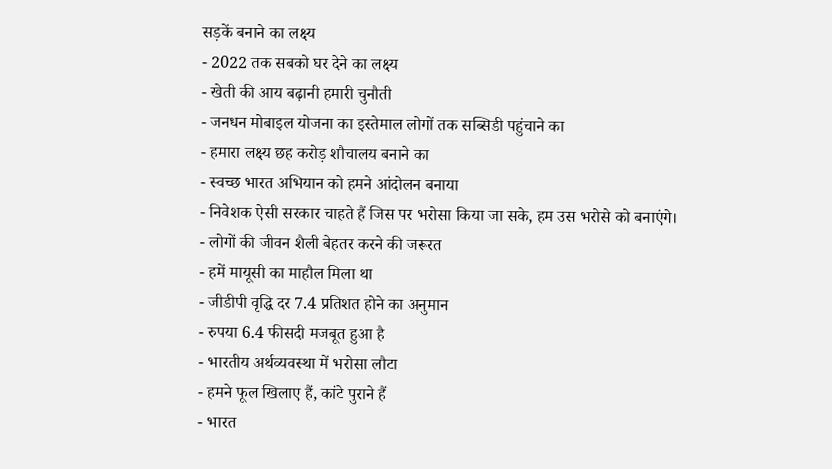सड़कें बनाने का लक्ष्य
- 2022 तक सबको घर देने का लक्ष्य
- खेती की आय बढ़ानी हमारी चुनौती
- जनधन मोबाइल योजना का इस्तेमाल लोगों तक सब्सिडी पहुंचाने का
- हमारा लक्ष्य छह करोड़ शौचालय बनाने का
- स्वच्छ भारत अभियान को हमने आंदोलन बनाया
- निवेशक ऐसी सरकार चाहते हैं जिस पर भरोसा किया जा सके, हम उस भरोसे को बनाएंगे।
- लोगों की जीवन शैली बेहतर करने की जरूरत
- हमें मायूसी का माहौल मिला था
- जीडीपी वृद्धि दर 7.4 प्रतिशत होने का अनुमान
- रुपया 6.4 फीसदी मजबूत हुआ है
- भारतीय अर्थव्यवस्था में भरोसा लौटा
- हमने फूल खिलाए हैं, कांटे पुराने हैं
- भारत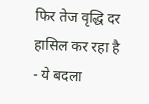फिर तेज वृद्धि दर हासिल कर रहा है
- ये बदला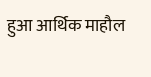हुआ आर्थिक माहौल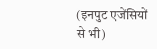(इनपुट एजेंसियों से भी)